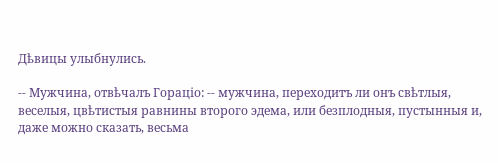Дѣвицы улыбнулись.

-- Мужчина, отвѣчалъ Гораціо: -- мужчина, переходитъ ли онъ свѣтлыя, веселыя, цвѣтистыя равнины второго эдема, или безплодныя, пустынныя и, даже можно сказать, весьма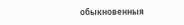обыкновенныя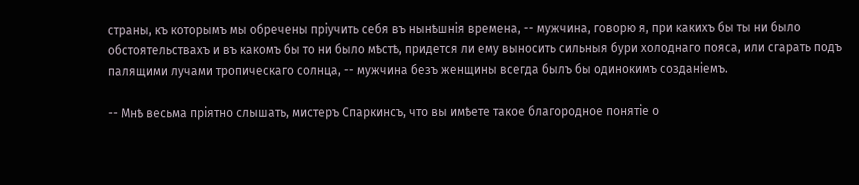страны, къ которымъ мы обречены пріучить себя въ нынѣшнія времена, -- мужчина, говорю я, при какихъ бы ты ни было обстоятельствахъ и въ какомъ бы то ни было мѣстѣ, придется ли ему выносить сильныя бури холоднаго пояса, или сгарать подъ палящими лучами тропическаго солнца, -- мужчина безъ женщины всегда былъ бы одинокимъ созданіемъ.

-- Мнѣ весьма пріятно слышать, мистеръ Спаркинсъ, что вы имѣете такое благородное понятіе о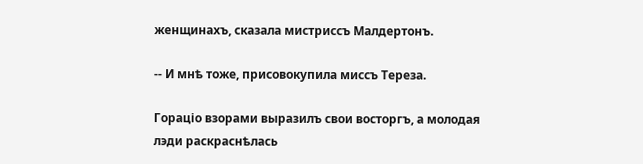женщинахъ, сказала мистриссъ Малдертонъ.

-- И мнѣ тоже, присовокупила миссъ Тереза.

Гораціо взорами выразилъ свои восторгъ, а молодая лэди раскраснѣлась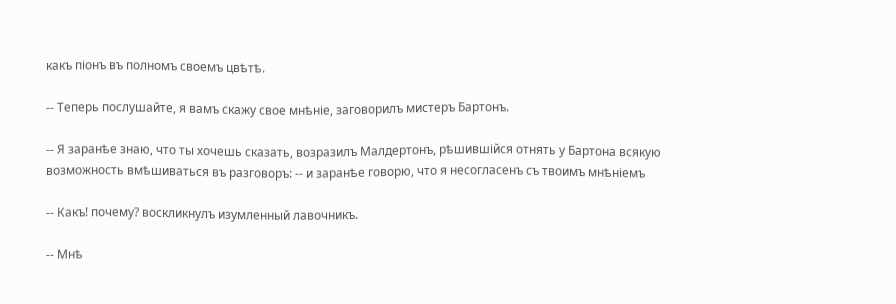какъ піонъ въ полномъ своемъ цвѣтѣ.

-- Теперь послушайте, я вамъ скажу свое мнѣніе, заговорилъ мистеръ Бартонъ.

-- Я заранѣе знаю, что ты хочешь сказать, возразилъ Малдертонъ, рѣшившійся отнять у Бартона всякую возможность вмѣшиваться въ разговоръ: -- и заранѣе говорю, что я несогласенъ съ твоимъ мнѣніемъ

-- Какъ! почему? воскликнулъ изумленный лавочникъ.

-- Мнѣ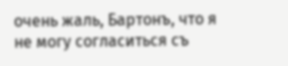очень жаль, Бартонъ, что я не могу согласиться съ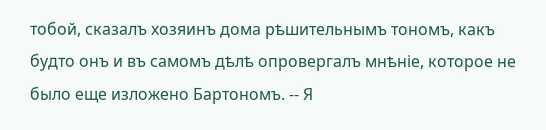тобой, сказалъ хозяинъ дома рѣшительнымъ тономъ, какъ будто онъ и въ самомъ дѣлѣ опровергалъ мнѣніе, которое не было еще изложено Бартономъ. -- Я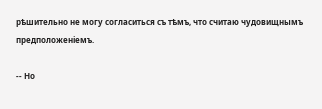рѣшительно не могу согласиться съ тѣмъ, что считаю чудовищнымъ предположеніемъ.

-- Но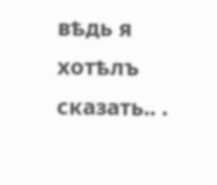вѣдь я хотѣлъ сказать.. .